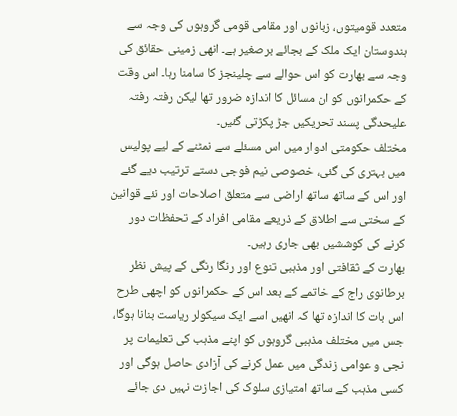متعدد قومیتوں، زبانوں اور مقامی قومی گروہوں کی وجہ سے ہندوستان ایک ملک کے بجائے برصغیر ہے۔ انھی زمینی حقائق کی وجہ سے بھارت کو اس حوالے سے چلینجز کا سامنا رہا۔ اس وقت کے حکمرانوں کو ان مسائل کا اندازہ ضرور تھا لیکن رفتہ رفتہ علیحدگی پسند تحریکیں جڑ پکڑتی گئیں۔
مختلف حکومتی ادوار میں اس مسئلے سے نمٹنے کے لیے پولیس میں بہتری کی گئی، خصوصی نیم فوجی دستے ترتیب دیے گئے اور اس کے ساتھ ساتھ اراضی سے متعلق اصلاحات اور نئے قوانین کے سختی سے اطلاق کے ذریعے مقامی افراد کے تحفظات دور کرنے کی کوششیں بھی جاری رہیں۔
بھارت کے ثقافتی اور مذہبی تنوع اور رنگا رنگی کے پیش نظر برطانوی راج کے خاتمے کے بعد اس کے حکمرانوں کو اچھی طرح اس بات کا اندازہ تھا کہ انھیں اسے ایک سیکولر ریاست بنانا ہوگا، جس میں مختلف مذہبی گروہوں کو اپنے مذہب کی تعلیمات پر نجی و عوامی زندگی میں عمل کرنے کی آزادی حاصل ہوگی اور کسی مذہب کے ساتھ امتیازی سلوک کی اجازت نہیں دی جائے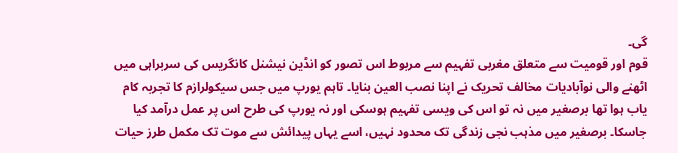گی۔
قوم اور قومیت سے متعلق مغربی تفہیم سے مربوط اس تصور کو انڈین نیشنل کانگریس کی سربراہی میں اٹھنے والی نوآبادیات مخالف تحریک نے اپنا نصب العین بنایا۔ تاہم یورپ میں جس سیکولرازم کا تجربہ کام یاب ہوا تھا برصغیر میں نہ تو اس کی ویسی تفہیم ہوسکی اور نہ یورپ کی طرح اس پر عمل درآمد کیا جاسکا۔ برصغیر میں مذہب نجی زندگی تک محدود نہیں، اسے یہاں پیدائش سے موت تک مکمل طرز حیات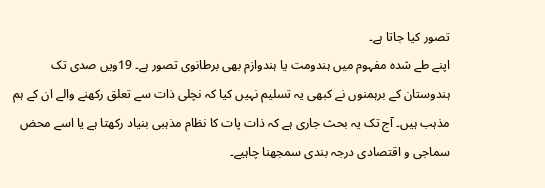تصور کیا جاتا ہے۔
اپنے طے شدہ مفہوم میں ہندومت یا ہندوازم بھی برطانوی تصور ہے۔ 19ویں صدی تک ہندوستان کے برہمنوں نے کبھی یہ تسلیم نہیں کیا کہ نچلی ذات سے تعلق رکھنے والے ان کے ہم مذہب ہیں۔ آج تک یہ بحث جاری ہے کہ ذات پات کا نظام مذہبی بنیاد رکھتا ہے یا اسے محض سماجی و اقتصادی درجہ بندی سمجھنا چاہیے۔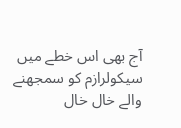آج بھی اس خطے میں سیکولرازم کو سمجھنے والے خال خال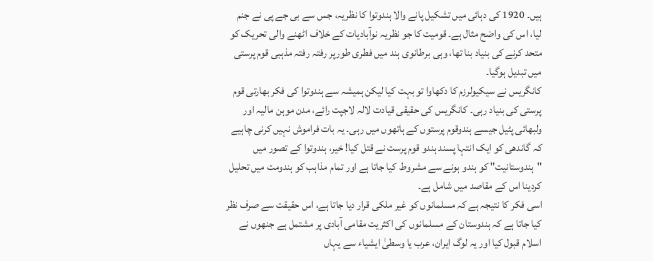ہیں۔ 1920 کی دہائی میں تشکیل پانے والا ہندوتوا کا نظریہ، جس سے بی جے پی نے جنم لیا، اس کی واضح مثال ہے۔ قومیت کا جو نظریہ نوآبادیات کے خلاف اٹھنے والی تحریک کو متحد کرنے کی بنیاد بنا تھا، وہی برطانوی ہند میں فطری طورپر رفتہ رفتہ مذہبی قوم پرستی میں تبدیل ہوگیا۔
کانگریس نے سیکیولرزم کا دکھاوا تو بہت کیا لیکن ہمیشہ سے ہندوتوا کی فکر بھارتی قوم پرستی کی بنیاد رہی۔ کانگریس کی حقیقی قیادت لالہ لاجپت رائے، مدن موہن مالیہ اور ولبھائی پٹیل جیسے ہندوقوم پرستوں کے ہاتھوں میں رہی۔ یہ بات فراموش نہیں کرنی چاہیے کہ گاندھی کو ایک انتہا پسند ہندو قوم پرست نے قتل کیا! خیر، ہندوتوا کے تصور میں "ہندوستانیت" کو ہندو ہونے سے مشروط کیا جاتا ہے اور تمام مذاہب کو ہندومت میں تحلیل کردینا اس کے مقاصد میں شامل ہے۔
اسی فکر کا نتیجہ ہے کہ مسلمانوں کو غیر ملکی قرار دیا جاتا ہے، اس حقیقت سے صرف نظر کیا جاتا ہے کہ ہندوستان کے مسلمانوں کی اکثریت مقامی آبادی پر مشتمل ہے جنھوں نے اسلام قبول کیا اور یہ لوگ ایران، عرب یا وسطیٰ ایشیاء سے یہاں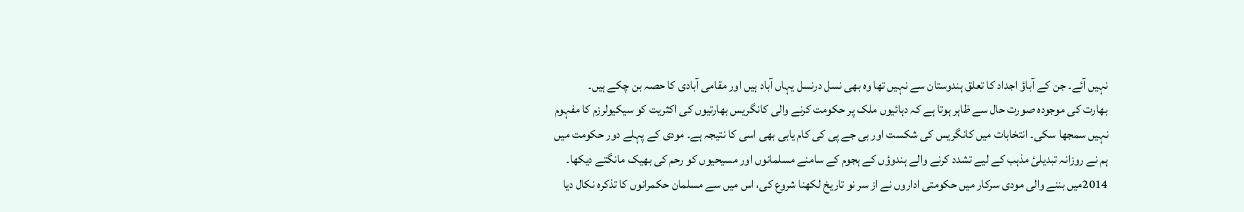نہیں آئے۔ جن کے آباؤ اجداد کا تعلق ہندوستان سے نہیں تھا وہ بھی نسل درنسل یہاں آباد ہیں اور مقامی آبادی کا حصہ بن چکے ہیں۔
بھارت کی موجودہ صورت حال سے ظاہر ہوتا ہے کہ دہائیوں ملک پر حکومت کرنے والی کانگریس بھارتیوں کی اکثریت کو سیکیولرزم کا مفہوم نہیں سمجھا سکی۔ انتخابات میں کانگریس کی شکست اور بی جے پی کی کام یابی بھی اسی کا نتیجہ ہے۔ مودی کے پہلے دور حکومت میں ہم نے روزانہ تبدیلیٔ مذہب کے لیے تشدد کرنے والے ہندوؤں کے ہجوم کے سامنے مسلمانوں اور مسیحیوں کو رحم کی بھیک مانگتے دیکھا۔ 2014میں بننے والی مودی سرکار میں حکومتی اداروں نے از سر نو تاریخ لکھنا شروع کی، اس میں سے مسلمان حکمرانوں کا تذکرہ نکال دیا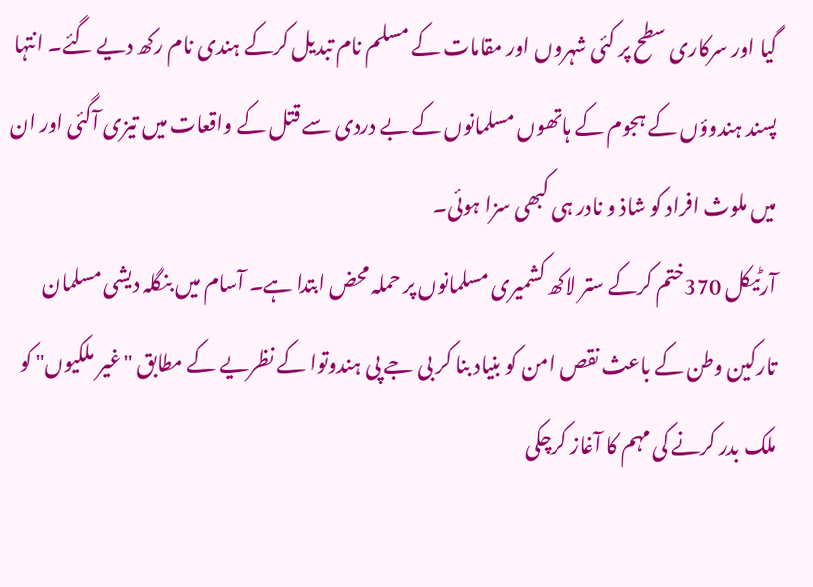گیا اور سرکاری سطح پر کئی شہروں اور مقامات کے مسلم نام تبدیل کرکے ہندی نام رکھ دیے گئے۔ انتہا پسند ہندوؤں کے ہجوم کے ہاتھوں مسلمانوں کے بے دردی سے قتل کے واقعات میں تیزی آگئی اور ان میں ملوث افراد کو شاذ و نادر ہی کبھی سزا ہوئی۔
آرٹیکل 370ختم کرکے ستر لاکھ کشمیری مسلمانوں پر حملہ محض ابتدا ہے۔ آسام میں بنگلہ دیشی مسلمان تارکین وطن کے باعث نقص امن کو بنیاد بنا کر بی جے پی ہندوتوا کے نظریے کے مطابق "غیر ملکیوں" کو ملک بدر کرنے کی مہم کا آغاز کرچکی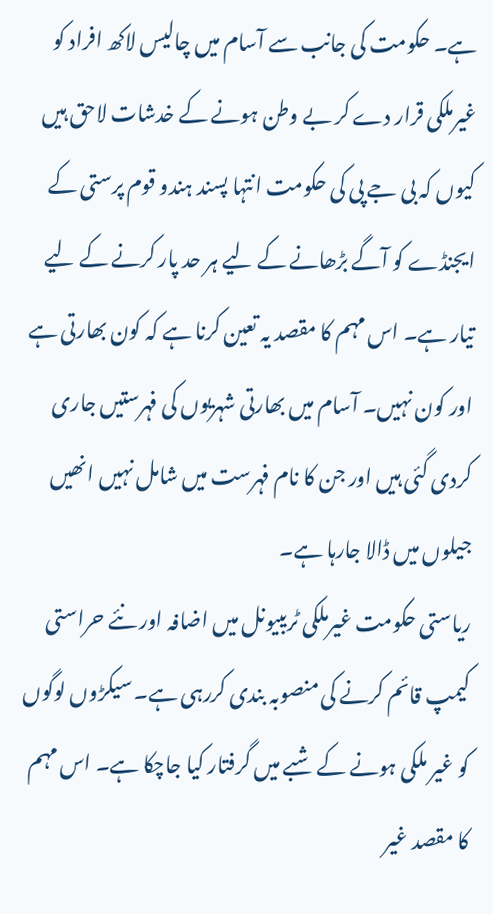ہے۔ حکومت کی جانب سے آسام میں چالیس لاکھ افراد کو غیرملکی قرار دے کر بے وطن ہونے کے خدشات لاحق ہیں کیوں کہ بی جے پی کی حکومت انتہا پسند ہندو قوم پرستی کے ایجنڈے کو آگے بڑھانے کے لیے ہر حد پار کرنے کے لیے تیار ہے۔ اس مہم کا مقصد یہ تعین کرنا ہے کہ کون بھارتی ہے اور کون نہیں۔ آسام میں بھارتی شہریوں کی فہرستیں جاری کردی گئی ہیں اور جن کا نام فہرست میں شامل نہیں انھیں جیلوں میں ڈالا جارہا ہے۔
ریاستی حکومت غیرملکی ٹریبیونل میں اضافہ اور نئے حراستی کیمپ قائم کرنے کی منصوبہ بندی کررہی ہے۔ سیکڑوں لوگوں کو غیر ملکی ہونے کے شبے میں گرفتار کیا جاچکا ہے۔ اس مہم کا مقصد غیر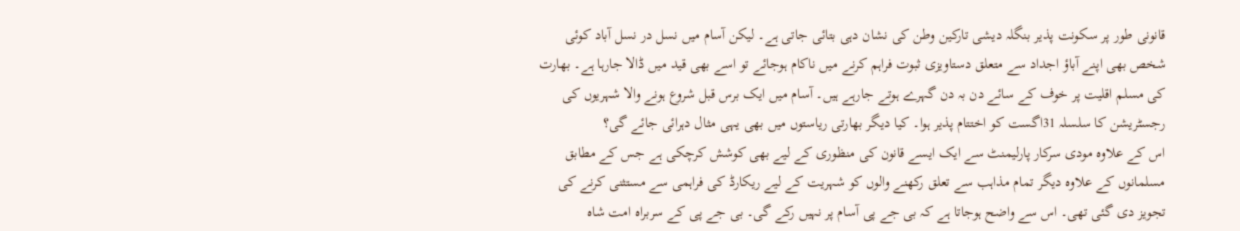قانونی طور پر سکونت پذیر بنگلہ دیشی تارکین وطن کی نشان دہی بتائی جاتی ہے۔ لیکن آسام میں نسل در نسل آباد کوئی شخص بھی اپنے آباؤ اجداد سے متعلق دستاویزی ثبوت فراہم کرنے میں ناکام ہوجائے تو اسے بھی قید میں ڈالا جارہا ہے۔ بھارت کی مسلم اقلیت پر خوف کے سائے دن بہ دن گہرے ہوتے جارہے ہیں۔ آسام میں ایک برس قبل شروع ہونے والا شہریوں کی رجسٹریشن کا سلسلہ 31اگست کو اختتام پذیر ہوا۔ کیا دیگر بھارتی ریاستوں میں بھی یہی مثال دہرائی جائے گی؟
اس کے علاوہ مودی سرکار پارلیمنٹ سے ایک ایسے قانون کی منظوری کے لیے بھی کوشش کرچکی ہے جس کے مطابق مسلمانوں کے علاوہ دیگر تمام مذاہب سے تعلق رکھنے والوں کو شہریت کے لیے ریکارڈ کی فراہمی سے مستثنی کرنے کی تجویز دی گئی تھی۔ اس سے واضح ہوجاتا ہے کہ بی جے پی آسام پر نہیں رکے گی۔ بی جے پی کے سربراہ امت شاہ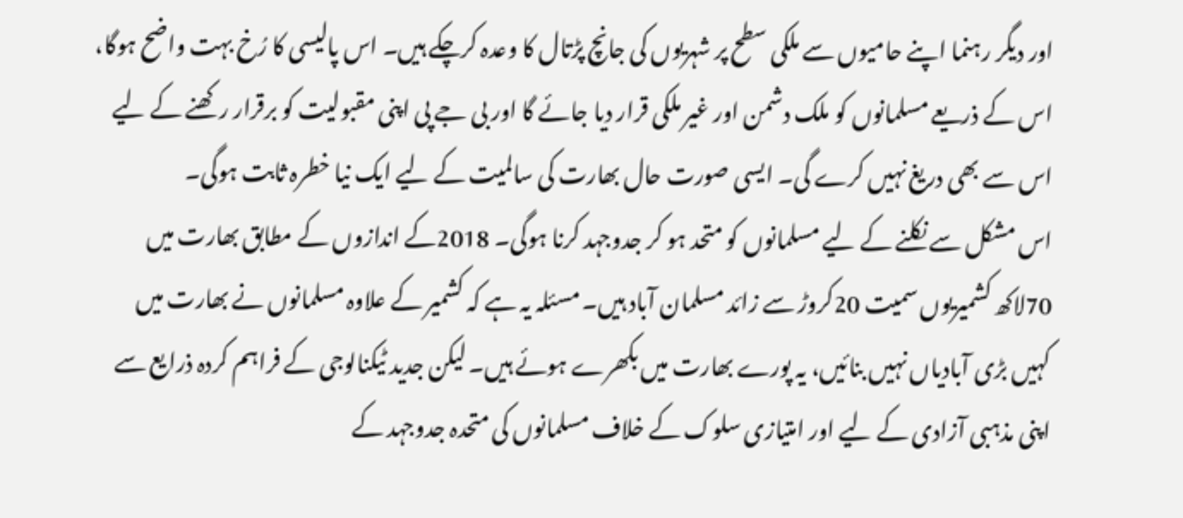اور دیگر رہنما اپنے حامیوں سے ملکی سطح پر شہریوں کی جانچ پڑتال کا وعدہ کرچکے ہیں۔ اس پالیسی کا رُخ بہت واضح ہوگا، اس کے ذریعے مسلمانوں کو ملک دشمن اور غیر ملکی قرار دیا جائے گا اور بی جے پی اپنی مقبولیت کو برقرار رکھنے کے لیے اس سے بھی دریغ نہیں کرے گی۔ ایسی صورت حال بھارت کی سالمیت کے لیے ایک نیا خطرہ ثابت ہوگی۔
اس مشکل سے نکلنے کے لیے مسلمانوں کو متحد ہو کر جدوجہد کرنا ہوگی۔ 2018کے اندازوں کے مطابق بھارت میں 70لاکھ کشمیریوں سمیت 20کروڑ سے زائد مسلمان آباد ہیں۔ مسئلہ یہ ہے کہ کشمیر کے علاوہ مسلمانوں نے بھارت میں کہیں بڑی آبادیاں نہیں بنائیں، یہ پورے بھارت میں بکھرے ہوئے ہیں۔ لیکن جدید ٹیکنالوجی کے فراہم کردہ ذرایع سے اپنی مذہبی آزادی کے لیے اور امتیازی سلوک کے خلاف مسلمانوں کی متحدہ جدوجہد کے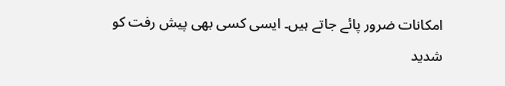امکانات ضرور پائے جاتے ہیں۔ ایسی کسی بھی پیش رفت کو شدید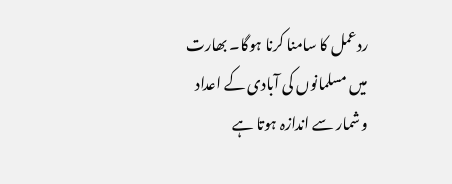ردعمل کا سامنا کرنا ہوگا۔ بھارت میں مسلمانوں کی آبادی کے اعداد وشمار سے اندازہ ہوتا ہے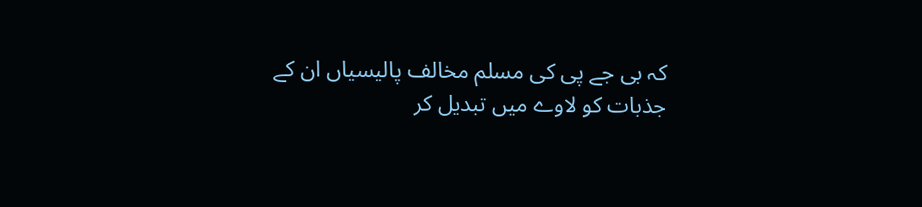کہ بی جے پی کی مسلم مخالف پالیسیاں ان کے جذبات کو لاوے میں تبدیل کر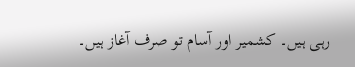رہی ہیں۔ کشمیر اور آسام تو صرف آغاز ہیں۔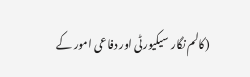(کالم نگار سیکیورٹی اور دفاعی امور کے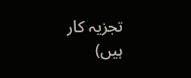تجزیہ کار ہیں)